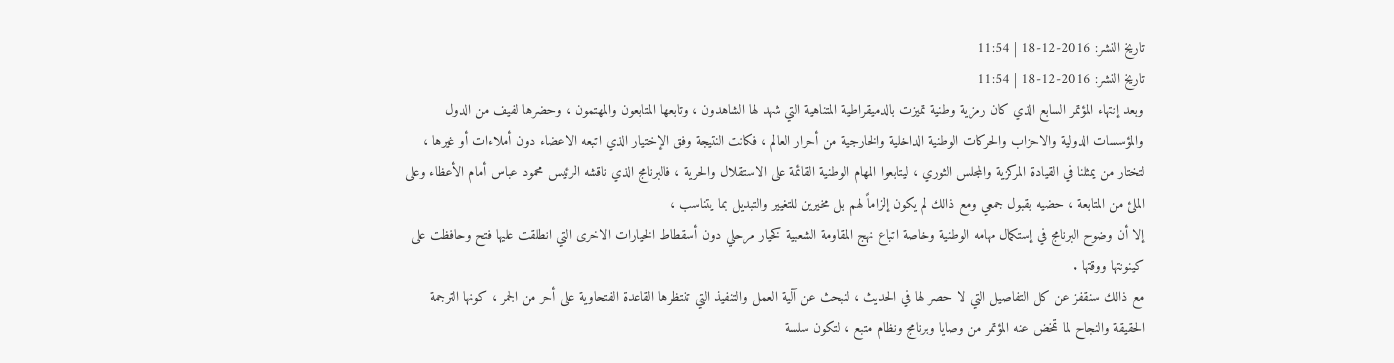تاريخ النشر: 2016-12-18 | 11:54
تاريخ النشر: 2016-12-18 | 11:54
وبعد إنتهاء المؤتمر السابع الذي كان رمزية وطنية تميزت بالدميقراطية المتناهية التي شهد لها الشاهدون ، وتابعها المتابعون والمهتمون ، وحضرها لفيف من الدول والمؤسسات الدولية والاحزاب والحركات الوطنية الداخلية والخارجية من أحرار العالم ، فكانت النتيجة وفق الإختيار الذي اتبعه الاعضاء دون أملاءات أو غيرها ،
لتختار من يمثلنا في القيادة المركزية والمجلس الثوري ، ليتابعوا المهام الوطنية القائمة على الاستقلال والحرية ، فالبرنامج الذي ناقشه الرئيس محمود عباس أمام الأعظاء وعلى الملئ من المتابعة ، حضيه بقبول جمعي ومع ذالك لم يكون إلزاماً لهم بل مخيرين للتغيير والتبديل بما يتناسب ،
إلا أن وضوح البرنامج في إستكمال مهامه الوطنية وخاصة اتباع نهج المقاومة الشعبية كخيار مرحلي دون أسقطاط الخيارات الاخرى التي انطلقت عليها فتح وحافظت على كينونتها ووقتها .
مع ذالك سنقفز عن كل التفاصيل التي لا حصر لها في الحديث ، لنبحث عن آلية العمل والتنفيذ التي تنتظرها القاعدة الفتحاوية على أحر من الجمر ، كونها الترجمة الحقيقة والنجاح لما تمخض عنه المؤتمر من وصايا وبرنامج ونظام متبع ، لتكون سلسة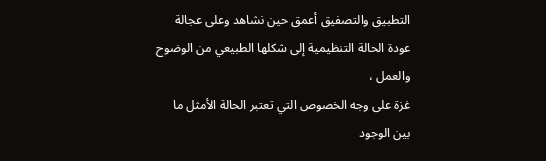التطبيق والتصفيق أعمق حين نشاهد وعلى عجالة عودة الحالة التنظيمية إلى شكلها الطبيعي من الوضوح والعمل ،
غزة على وجه الخصوص التي تعتبر الحالة الأمثل ما بين الوجود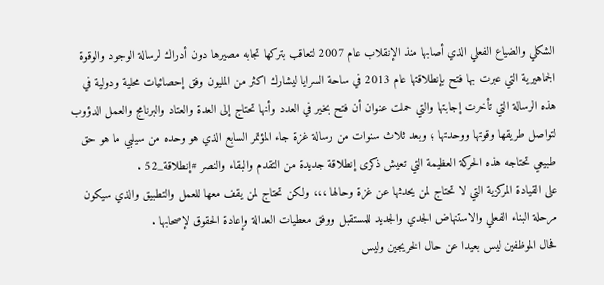الشكلي والضياع الفعلي الذي أصابها منذ الإنقلاب عام 2007 لتعاقب بتركها تجابه مصيرها دون أدراك لرسالة الوجود والوقوة الجماهيرية التي عبرت بها فتح بإنطلاقتها عام 2013 في ساحة السرايا ليشارك اكثر من المليون وفق إحصائيات محلية ودولية في هذه الرسالة التي تأخرت إجابتها والتي حملت عنوان أن فتح بخير في العدد وأنها تحتاج إلى العدة والعتاد والبرنامج والعمل الدؤوب لتواصل طريقها وقوتها ووحدتها ؛ وبعد ثلاث سنوات من رسالة غزة جاء المؤتمر السابع الذي هو وحده من سيلبي ما هو حق طبيعي تحتاجه هذه الحركة العظيمة التي تعيش ذكرى إنطلاقة جديدة من التقدم والبقاء والنصر #إنطلاقة_52 .
على القيادة المركزية التي لا تحتاج لمن يحدثها عن غزة وحالها ،،، ولكن تحتاج لمن يقف معها للعمل والتطبيق والذي سيكون مرحلة البناء الفعلي والاستنهاض الجدي والجديد للمستقبل ووفق معطيات العدالة وإعادة الحقوق لإصحابها .
فحال الموظفين ليس بعيدا عن حال الخريجين وليس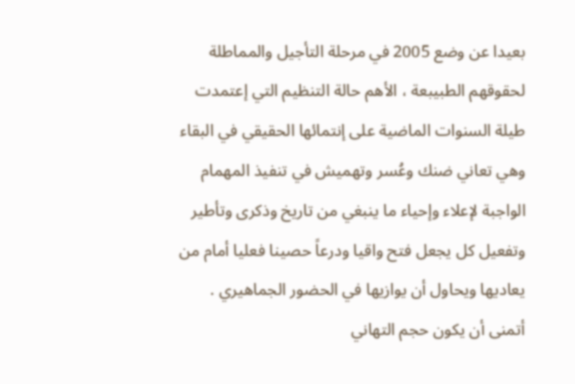بعيدا عن وضع 2005 في مرحلة التأجيل والمماطلة لحقوقهم الطبيبعة ، الأهم حالة التنظيم التي إعتمدت طيلة السنوات الماضية على إنتمائها الحقيقي في البقاء وهي تعاني ضنك وعُسر وتهميش في تنفيذ المهمام الواجبة لإعلاء وإحياء ما ينبغي من تاريخ وذكرى وتأطير وتفعيل كل يجعل فتح واقيا ودرعاً حصينا فعليا أمام من يعاديها ويحاول أن يوازيها في الحضور الجماهيري .
أتمنى أن يكون حجم التهاني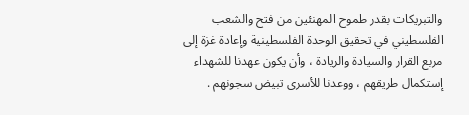والتبريكات بقدر طموح المهنئين من فتح والشعب الفلسطيني في تحقيق الوحدة الفلسطينية وإعادة غزة إلى مربع القرار والسيادة والريادة ، وأن يكون عهدنا للشهداء إستكمال طريقهم ، ووعدنا للأسرى تبيض سجونهم .